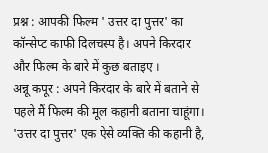प्रश्न : आपकी फिल्म ' उत्तर दा पुत्तर' का कॉन्सेप्ट काफी दिलचस्प है। अपने किरदार और फिल्म के बारे में कुछ बताइए ।
अन्नू कपूर : अपने किरदार के बारे में बताने से पहले मैं फिल्म की मूल कहानी बताना चाहूंगा। 'उत्तर दा पुत्तर' एक ऐसे व्यक्ति की कहानी है,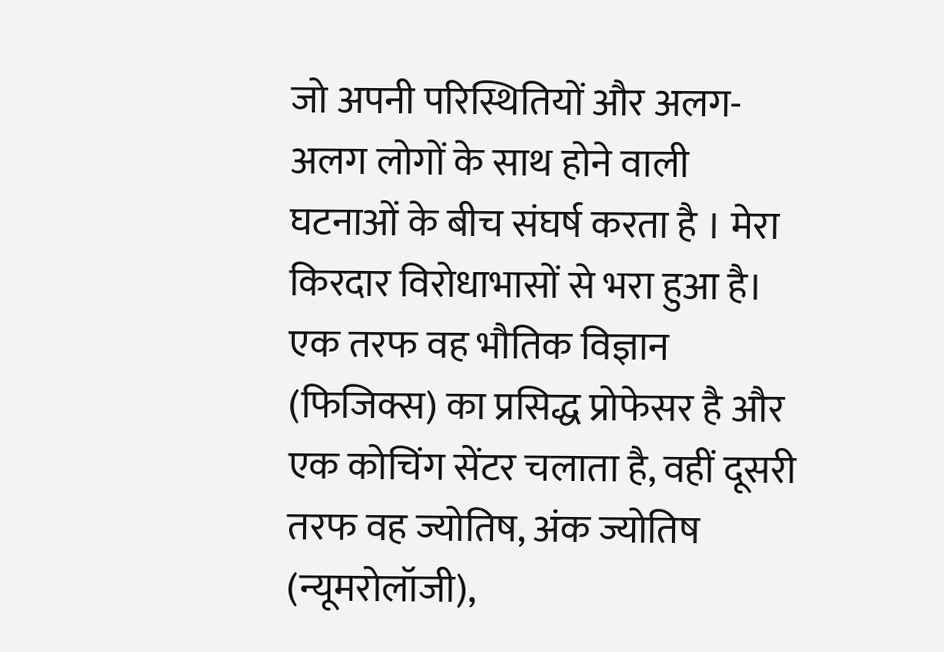जो अपनी परिस्थितियों और अलग-अलग लोगों के साथ होने वाली घटनाओं के बीच संघर्ष करता है । मेरा किरदार विरोधाभासों से भरा हुआ है। एक तरफ वह भौतिक विज्ञान (फिजिक्स) का प्रसिद्ध प्रोफेसर है और एक कोचिंग सेंटर चलाता है, वहीं दूसरी तरफ वह ज्योतिष, अंक ज्योतिष (न्यूमरोलॉजी),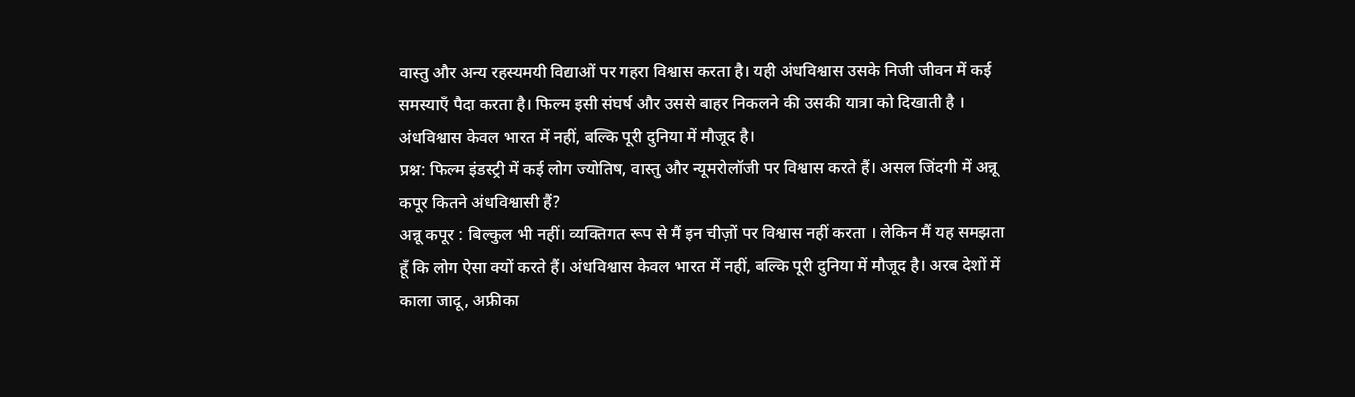वास्तु और अन्य रहस्यमयी विद्याओं पर गहरा विश्वास करता है। यही अंधविश्वास उसके निजी जीवन में कई समस्याएँ पैदा करता है। फिल्म इसी संघर्ष और उससे बाहर निकलने की उसकी यात्रा को दिखाती है ।
अंधविश्वास केवल भारत में नहीं, बल्कि पूरी दुनिया में मौजूद है।
प्रश्न: फिल्म इंडस्ट्री में कई लोग ज्योतिष, वास्तु और न्यूमरोलॉजी पर विश्वास करते हैं। असल जिंदगी में अन्नू कपूर कितने अंधविश्वासी हैं?
अन्नू कपूर : बिल्कुल भी नहीं। व्यक्तिगत रूप से मैं इन चीज़ों पर विश्वास नहीं करता । लेकिन मैं यह समझता हूँ कि लोग ऐसा क्यों करते हैं। अंधविश्वास केवल भारत में नहीं, बल्कि पूरी दुनिया में मौजूद है। अरब देशों में काला जादू, अफ्रीका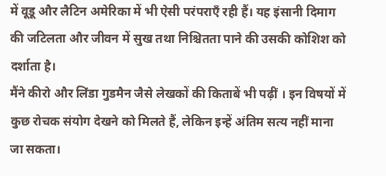में वूडू और लैटिन अमेरिका में भी ऐसी परंपराएँ रही हैं। यह इंसानी दिमाग की जटिलता और जीवन में सुख तथा निश्चितता पाने की उसकी कोशिश को दर्शाता है।
मैंने कीरो और लिंडा गुडमैन जैसे लेखकों की किताबें भी पढ़ीं । इन विषयों में कुछ रोचक संयोग देखने को मिलते हैं, लेकिन इन्हें अंतिम सत्य नहीं माना जा सकता।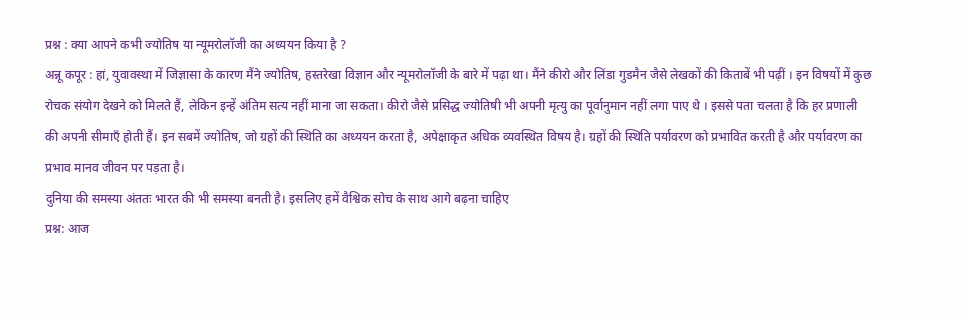प्रश्न : क्या आपने कभी ज्योतिष या न्यूमरोलॉजी का अध्ययन किया है ?
अन्नू कपूर : हां, युवावस्था में जिज्ञासा के कारण मैंने ज्योतिष, हस्तरेखा विज्ञान और न्यूमरोलॉजी के बारे में पढ़ा था। मैंने कीरो और लिंडा गुडमैन जैसे लेखकों की किताबें भी पढ़ीं । इन विषयों में कुछ रोचक संयोग देखने को मिलते हैं, लेकिन इन्हें अंतिम सत्य नहीं माना जा सकता। कीरो जैसे प्रसिद्ध ज्योतिषी भी अपनी मृत्यु का पूर्वानुमान नहीं लगा पाए थे । इससे पता चलता है कि हर प्रणाली की अपनी सीमाएँ होती हैं। इन सबमें ज्योतिष, जो ग्रहों की स्थिति का अध्ययन करता है, अपेक्षाकृत अधिक व्यवस्थित विषय है। ग्रहों की स्थिति पर्यावरण को प्रभावित करती है और पर्यावरण का प्रभाव मानव जीवन पर पड़ता है।
दुनिया की समस्या अंततः भारत की भी समस्या बनती है। इसलिए हमें वैश्विक सोच के साथ आगे बढ़ना चाहिए
प्रश्न: आज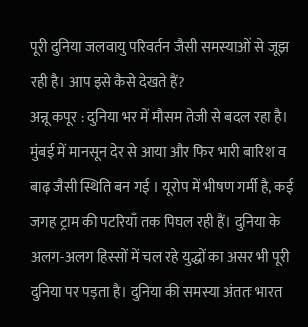पूरी दुनिया जलवायु परिवर्तन जैसी समस्याओं से जूझ रही है। आप इसे कैसे देखते हैं?
अन्नू कपूर : दुनिया भर में मौसम तेजी से बदल रहा है। मुंबई में मानसून देर से आया और फिर भारी बारिश व बाढ़ जैसी स्थिति बन गई । यूरोप में भीषण गर्मी है, कई जगह ट्राम की पटरियाँ तक पिघल रही हैं। दुनिया के अलग-अलग हिस्सों में चल रहे युद्धों का असर भी पूरी दुनिया पर पड़ता है। दुनिया की समस्या अंततः भारत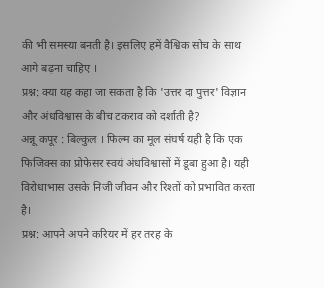की भी समस्या बनती है। इसलिए हमें वैश्विक सोच के साथ आगे बढ़ना चाहिए ।
प्रश्न: क्या यह कहा जा सकता है कि 'उत्तर दा पुत्तर' विज्ञान और अंधविश्वास के बीच टकराव को दर्शाती है?
अन्नू कपूर : बिल्कुल । फिल्म का मूल संघर्ष यही है कि एक फिजिक्स का प्रोफेसर स्वयं अंधविश्वासों में डूबा हुआ है। यही विरोधाभास उसके निजी जीवन और रिश्तों को प्रभावित करता है।
प्रश्न: आपने अपने करियर में हर तरह के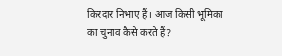किरदार निभाए हैं। आज किसी भूमिका का चुनाव कैसे करते हैं?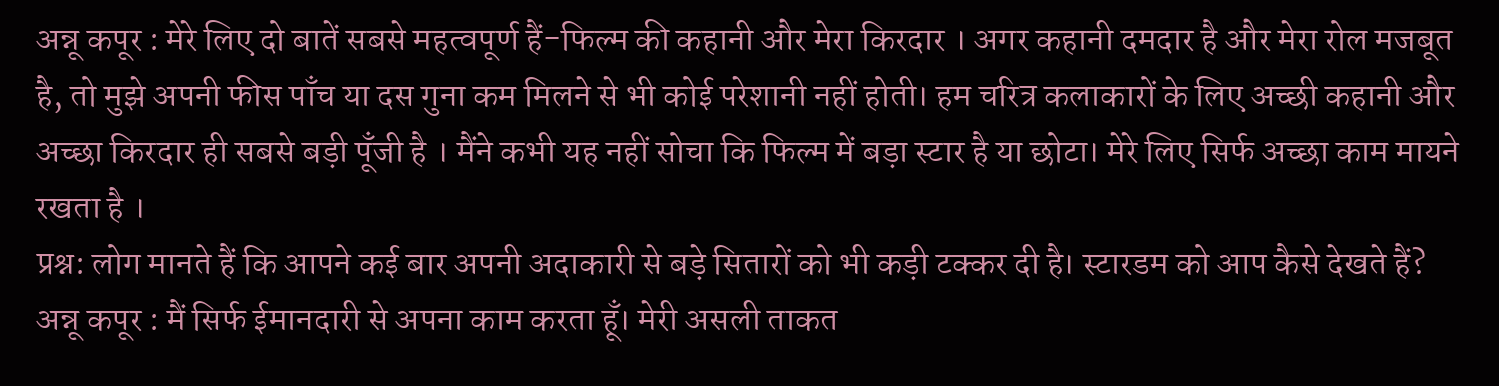अन्नू कपूर : मेरे लिए दो बातें सबसे महत्वपूर्ण हैं-फिल्म की कहानी और मेरा किरदार । अगर कहानी दमदार है और मेरा रोल मजबूत है, तो मुझे अपनी फीस पाँच या दस गुना कम मिलने से भी कोई परेशानी नहीं होती। हम चरित्र कलाकारों के लिए अच्छी कहानी और अच्छा किरदार ही सबसे बड़ी पूँजी है । मैंने कभी यह नहीं सोचा कि फिल्म में बड़ा स्टार है या छोटा। मेरे लिए सिर्फ अच्छा काम मायने रखता है ।
प्रश्न: लोग मानते हैं कि आपने कई बार अपनी अदाकारी से बड़े सितारों को भी कड़ी टक्कर दी है। स्टारडम को आप कैसे देखते हैं?
अन्नू कपूर : मैं सिर्फ ईमानदारी से अपना काम करता हूँ। मेरी असली ताकत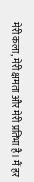मेरी कला, मेरी क्षमता और मेरी प्रतिभा है। मैं हर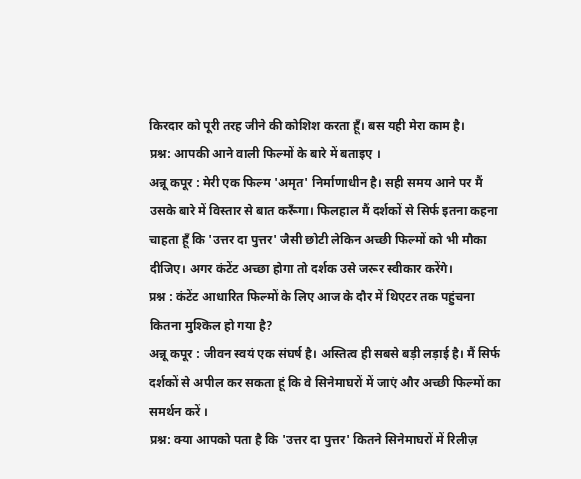किरदार को पूरी तरह जीने की कोशिश करता हूँ। बस यही मेरा काम है।
प्रश्न: आपकी आने वाली फिल्मों के बारे में बताइए ।
अन्नू कपूर : मेरी एक फिल्म 'अमृत' निर्माणाधीन है। सही समय आने पर मैं उसके बारे में विस्तार से बात करूँगा। फिलहाल मैं दर्शकों से सिर्फ इतना कहना चाहता हूँ कि 'उत्तर दा पुत्तर' जैसी छोटी लेकिन अच्छी फिल्मों को भी मौका दीजिए। अगर कंटेंट अच्छा होगा तो दर्शक उसे जरूर स्वीकार करेंगे।
प्रश्न : कंटेंट आधारित फिल्मों के लिए आज के दौर में थिएटर तक पहुंचना कितना मुश्किल हो गया है?
अन्नू कपूर : जीवन स्वयं एक संघर्ष है। अस्तित्व ही सबसे बड़ी लड़ाई है। मैं सिर्फ दर्शकों से अपील कर सकता हूं कि वे सिनेमाघरों में जाएं और अच्छी फिल्मों का समर्थन करें ।
प्रश्न: क्या आपको पता है कि 'उत्तर दा पुत्तर' कितने सिनेमाघरों में रिलीज़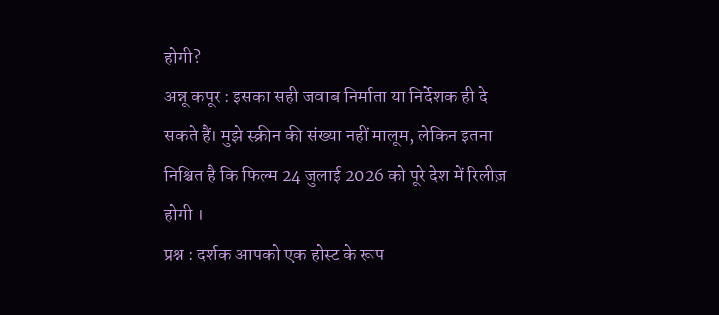होगी?
अन्नू कपूर : इसका सही जवाब निर्माता या निर्देशक ही दे सकते हैं। मुझे स्क्रीन की संख्या नहीं मालूम, लेकिन इतना निश्चित है कि फिल्म 24 जुलाई 2026 को पूरे देश में रिलीज़ होगी ।
प्रश्न : दर्शक आपको एक होस्ट के रूप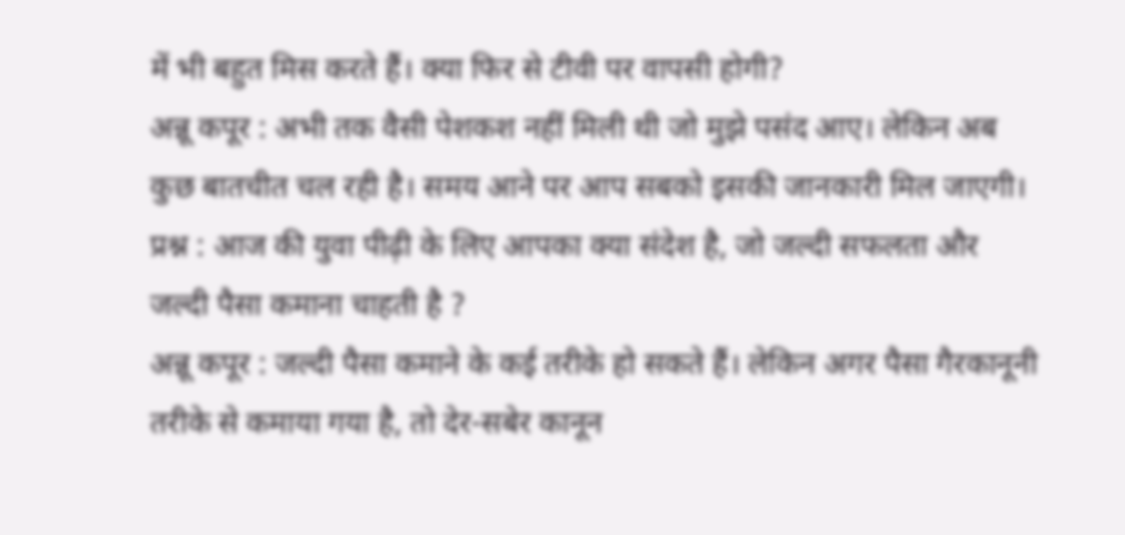में भी बहुत मिस करते हैं। क्या फिर से टीवी पर वापसी होगी?
अन्नू कपूर : अभी तक वैसी पेशकश नहीं मिली थी जो मुझे पसंद आए। लेकिन अब कुछ बातचीत चल रही है। समय आने पर आप सबको इसकी जानकारी मिल जाएगी।
प्रश्न : आज की युवा पीढ़ी के लिए आपका क्या संदेश है, जो जल्दी सफलता और जल्दी पैसा कमाना चाहती है ?
अन्नू कपूर : जल्दी पैसा कमाने के कई तरीके हो सकते हैं। लेकिन अगर पैसा गैरकानूनी तरीके से कमाया गया है, तो देर-सबेर कानून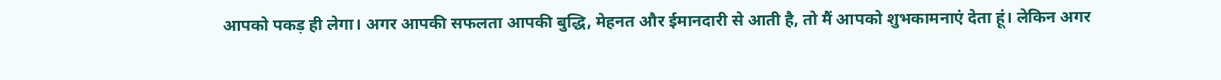आपको पकड़ ही लेगा। अगर आपकी सफलता आपकी बुद्धि, मेहनत और ईमानदारी से आती है, तो मैं आपको शुभकामनाएं देता हूं। लेकिन अगर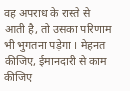वह अपराध के रास्ते से आती है, तो उसका परिणाम भी भुगतना पड़ेगा । मेहनत कीजिए, ईमानदारी से काम कीजिए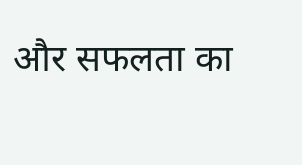और सफलता का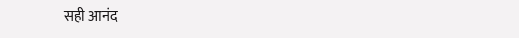सही आनंद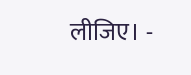लीजिए। -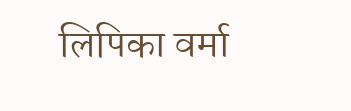लिपिका वर्मा